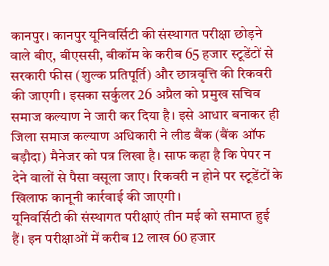कानपुर। कानपुर यूनिवर्सिटी की संस्थागत परीक्षा छोड़ने वाले बीए, बीएससी, बीकॉम के करीब 65 हजार स्टूडेंटों से सरकारी फीस (शुल्क प्रतिपूर्ति) और छात्रवृत्ति की रिकवरी की जाएगी। इसका सर्कुलर 26 अप्रैल को प्रमुख सचिव समाज कल्याण ने जारी कर दिया है। इसे आधार बनाकर ही जिला समाज कल्याण अधिकारी ने लीड बैंक (बैंक ऑफ बड़ौदा) मैनेजर को पत्र लिखा है। साफ कहा है कि पेपर न देने वालों से पैसा वसूला जाए। रिकवरी न होने पर स्टूडेंटों के खिलाफ कानूनी कार्रवाई की जाएगी।
यूनिवर्सिटी की संस्थागत परीक्षाएं तीन मई को समाप्त हुई हैं। इन परीक्षाओं में करीब 12 लाख 60 हजार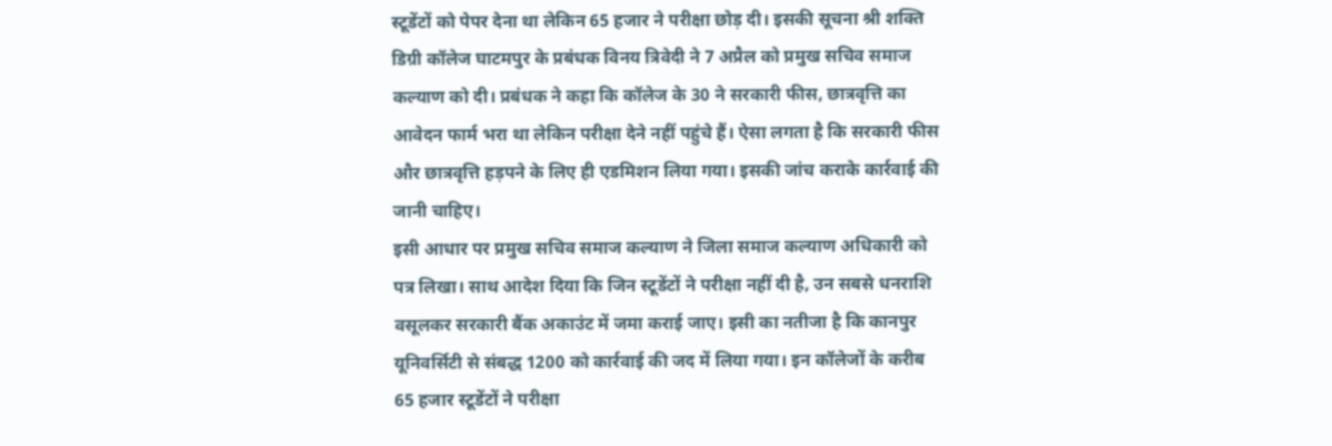स्टूडेंटों को पेपर देना था लेकिन 65 हजार ने परीक्षा छोड़ दी। इसकी सूचना श्री शक्ति डिग्री कॉलेज घाटमपुर के प्रबंधक विनय त्रिवेदी ने 7 अप्रैल को प्रमुख सचिव समाज कल्याण को दी। प्रबंधक ने कहा कि कॉलेज के 30 ने सरकारी फीस, छात्रवृत्ति का आवेदन फार्म भरा था लेकिन परीक्षा देने नहीं पहुंचे हैं। ऐसा लगता है कि सरकारी फीस और छात्रवृत्ति हड़पने के लिए ही एडमिशन लिया गया। इसकी जांच कराके कार्रवाई की जानी चाहिए।
इसी आधार पर प्रमुख सचिव समाज कल्याण ने जिला समाज कल्याण अधिकारी को पत्र लिखा। साथ आदेश दिया कि जिन स्टूडेंटों ने परीक्षा नहीं दी है, उन सबसे धनराशि वसूलकर सरकारी बैंक अकाउंट में जमा कराई जाए। इसी का नतीजा है कि कानपुर यूनिवर्सिटी से संबद्ध 1200 को कार्रवाई की जद में लिया गया। इन कॉलेजों के करीब 65 हजार स्टूडेंटों ने परीक्षा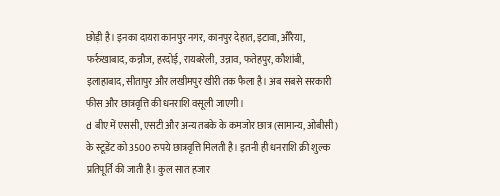छोड़ी है। इनका दायरा कानपुर नगर, कानपुर देहात, इटावा, औरैया, फर्रुखाबाद, कन्नौज, हरदोई, रायबरेली, उन्नाव, फतेहपुर, कौशांबी, इलाहाबाद, सीतापुर और लखीमपुर खीरी तक फैला है। अब सबसे सरकारी फीस और छात्रवृत्ति की धनराशि वसूली जाएगी।
d बीए में एससी, एसटी और अन्य तबके के कमजोर छात्र (सामान्य, ओबीसी) के स्टूडेंट को 3500 रुपये छात्रवृत्ति मिलती है। इतनी ही धनराशि क्री शुल्क प्रतिपूर्ति की जाती है। कुल सात हजार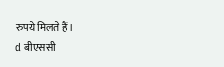रुपये मिलते हैं।
d बीएससी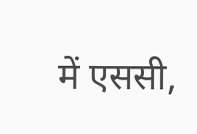में एससी,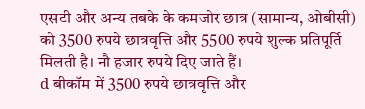एसटी और अन्य तबके के कमजोर छात्र (सामान्य, ओबीसी) को 3500 रुपये छात्रवृत्ति और 5500 रुपये शुल्क प्रतिपूर्ति मिलती है। नौ हजार रुपये दिए जाते हैं।
d बीकॉम में 3500 रुपये छात्रवृत्ति और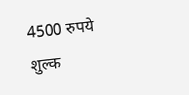4500 रुपये शुल्क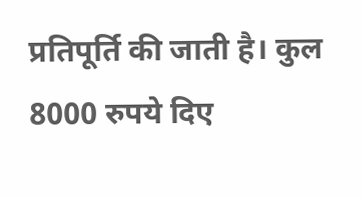प्रतिपूर्ति की जाती है। कुल 8000 रुपये दिए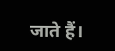जाते हैं।